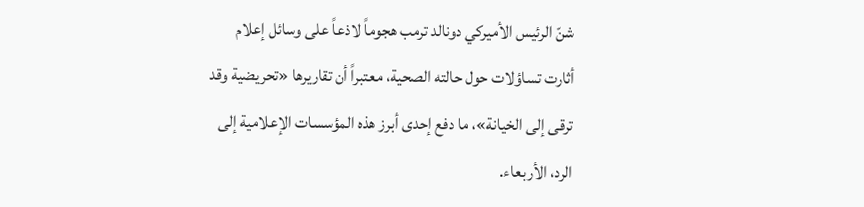شنّ الرئيس الأميركي دونالد ترمب هجوماً لاذعاً على وسائل إعلام أثارت تساؤلات حول حالته الصحية، معتبراً أن تقاريرها «تحريضية وقد ترقى إلى الخيانة»، ما دفع إحدى أبرز هذه المؤسسات الإعلامية إلى الرد، الأربعاء.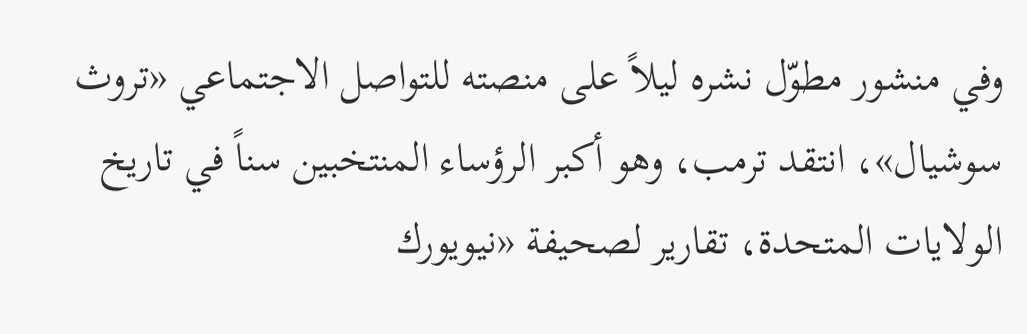وفي منشور مطوّل نشره ليلاً على منصته للتواصل الاجتماعي «تروث سوشيال»، انتقد ترمب، وهو أكبر الرؤساء المنتخبين سناً في تاريخ الولايات المتحدة، تقارير لصحيفة «نيويورك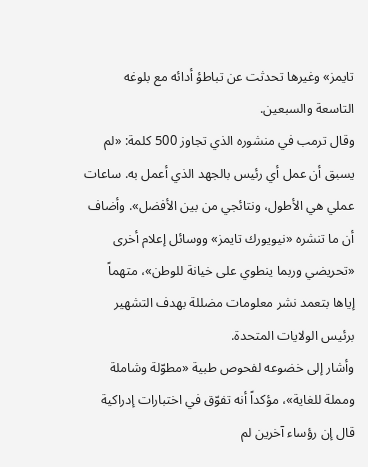تايمز» وغيرها تحدثت عن تباطؤ أدائه مع بلوغه التاسعة والسبعين.
وقال ترمب في منشوره الذي تجاوز 500 كلمة: «لم يسبق أن عمل أي رئيس بالجهد الذي أعمل به. ساعات عملي هي الأطول، ونتائجي من بين الأفضل». وأضاف أن ما تنشره «نيويورك تايمز» ووسائل إعلام أخرى «تحريضي وربما ينطوي على خيانة للوطن»، متهماً إياها بتعمد نشر معلومات مضللة بهدف التشهير برئيس الولايات المتحدة.
وأشار إلى خضوعه لفحوص طبية «مطوّلة وشاملة ومملة للغاية»، مؤكداً أنه تفوّق في اختبارات إدراكية قال إن رؤساء آخرين لم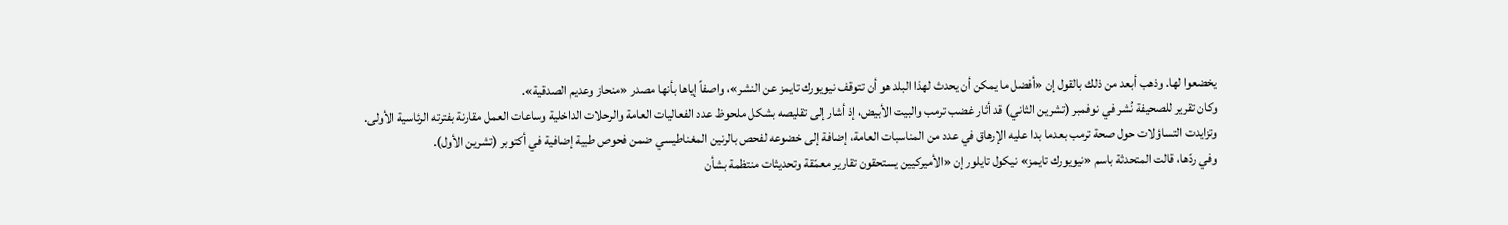يخضعوا لها. وذهب أبعد من ذلك بالقول إن «أفضل ما يمكن أن يحدث لهذا البلد هو أن تتوقف نيويورك تايمز عن النشر»، واصفاً إياها بأنها مصدر «منحاز وعديم الصدقية».
وكان تقرير للصحيفة نُشر في نوفمبر (تشرين الثاني) قد أثار غضب ترمب والبيت الأبيض، إذ أشار إلى تقليصه بشكل ملحوظ عدد الفعاليات العامة والرحلات الداخلية وساعات العمل مقارنة بفترته الرئاسية الأولى.
وتزايدت التساؤلات حول صحة ترمب بعدما بدا عليه الإرهاق في عدد من المناسبات العامة، إضافة إلى خضوعه لفحص بالرنين المغناطيسي ضمن فحوص طبية إضافية في أكتوبر (تشرين الأول).
وفي ردّها، قالت المتحدثة باسم «نيويورك تايمز» نيكول تايلور إن «الأميركيين يستحقون تقارير معمّقة وتحديثات منتظمة بشأن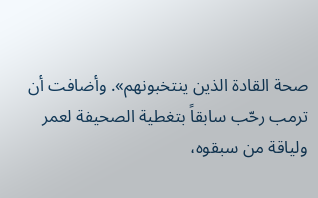صحة القادة الذين ينتخبونهم». وأضافت أن ترمب رحّب سابقاً بتغطية الصحيفة لعمر ولياقة من سبقوه،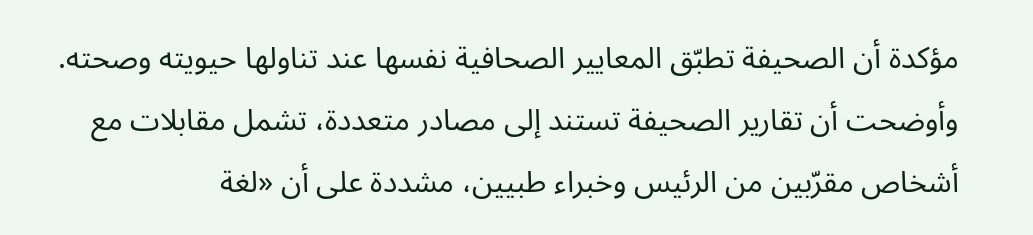مؤكدة أن الصحيفة تطبّق المعايير الصحافية نفسها عند تناولها حيويته وصحته.
وأوضحت أن تقارير الصحيفة تستند إلى مصادر متعددة، تشمل مقابلات مع أشخاص مقرّبين من الرئيس وخبراء طبيين، مشددة على أن «لغة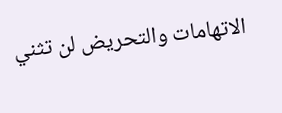الاتهامات والتحريض لن تثني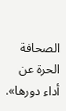الصحافة الحرة عن أداء دورها».